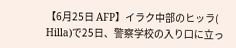【6月25日 AFP】イラク中部のヒッラ(
Hilla)で25日、警察学校の入り口に立っ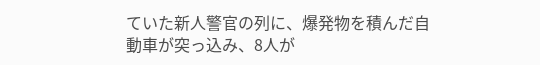ていた新人警官の列に、爆発物を積んだ自動車が突っ込み、8人が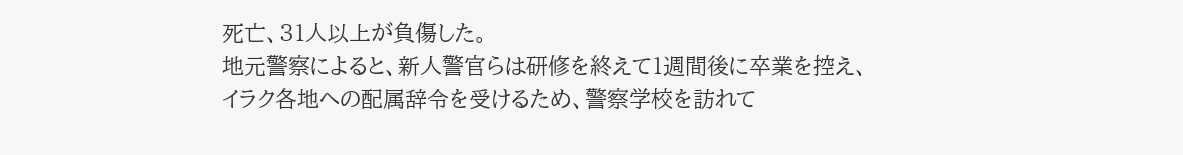死亡、31人以上が負傷した。
地元警察によると、新人警官らは研修を終えて1週間後に卒業を控え、イラク各地への配属辞令を受けるため、警察学校を訪れて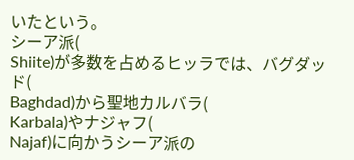いたという。
シーア派(
Shiite)が多数を占めるヒッラでは、バグダッド(
Baghdad)から聖地カルバラ(
Karbala)やナジャフ(
Najaf)に向かうシーア派の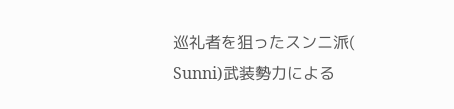巡礼者を狙ったスンニ派(
Sunni)武装勢力による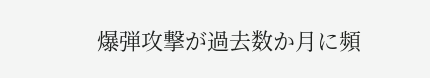爆弾攻撃が過去数か月に頻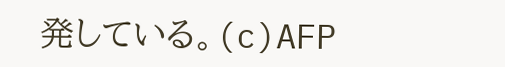発している。(c)AFP